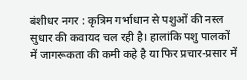बंशीधर नगर : कृत्रिम गर्भाधान से पशुओं की नस्ल सुधार की कवायद चल रही है। हालांकि पशु पालकों में जागरूकता की कमी कहे है या फिर प्रचार-प्रसार में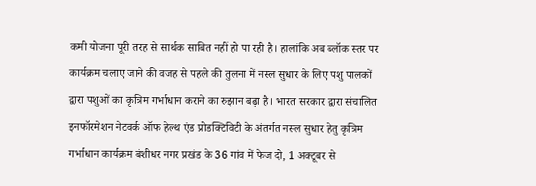कमी योजना पूरी तरह से सार्थक साबित नहीं हो पा रही है। हालांकि अब ब्लॉक स्तर पर कार्यक्रम चलाए जाने की वजह से पहले की तुलना में नस्ल सुधार के लिए पशु पालकों द्वारा पशुओं का कृत्रिम गर्भाधान कराने का रुझान बढ़ा है। भारत सरकार द्वारा संचालित इनफॉरमेशन नेटवर्क ऑफ हेल्थ एंड प्रोडक्टिविटी के अंतर्गत नस्ल सुधार हेतु कृत्रिम गर्भाधान कार्यक्रम बंशीधर नगर प्रखंड के 36 गांव में फेज दो, 1 अक्टूबर से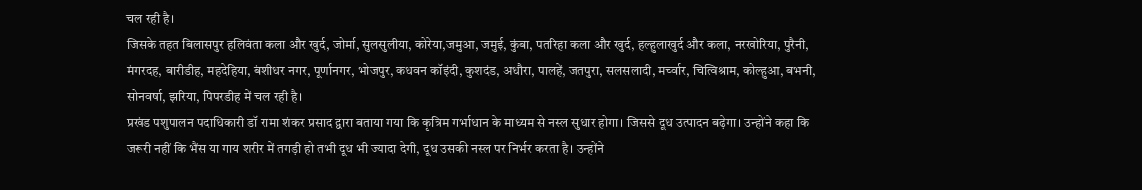चल रही है।
जिसके तहत बिलासपुर हलिवंता कला और खुर्द, जोर्मा, सुलसुलीया, कोरेया,जमुआ, जमुई, कुंबा, पतरिहा कला और खुर्द, हल्हुलाखुर्द और कला, नरखोरिया, पुरैनी, मंगरदह, बारीडीह, महदेहिया, बंशीधर नगर, पूर्णानगर, भोजपुर, कधवन कॉइंदी, कुशदंड, अधौरा, पालहें, जतपुरा, सलसलादी, मर्च्वार, चित्विश्राम, कोल्हुआ, बभनी, सोनवर्षा, झरिया, पिपरडीह में चल रही है।
प्रखंड पशुपालन पदाधिकारी डॉ रामा शंकर प्रसाद द्वारा बताया गया कि कृत्रिम गर्भाधान के माध्यम से नस्ल सुधार होगा। जिससे दूध उत्पादन बढ़ेगा। उन्होंने कहा कि जरूरी नहीं कि भैंस या गाय शरीर में तगड़ी हो तभी दूध भी ज्यादा देगी, दूध उसकी नस्ल पर निर्भर करता है। उन्होंने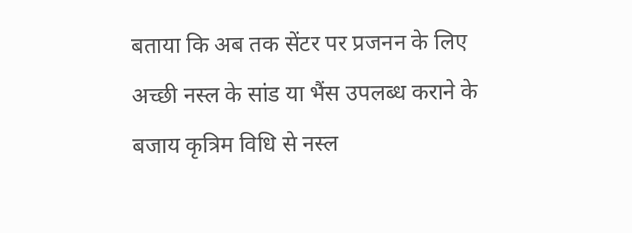बताया कि अब तक सेंटर पर प्रजनन के लिए अच्छी नस्ल के सांड या भैंस उपलब्ध कराने के बजाय कृत्रिम विधि से नस्ल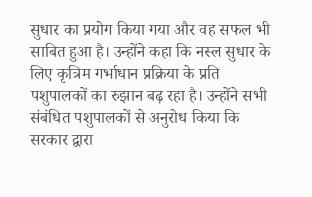सुधार का प्रयोग किया गया और वह सफल भी साबित हुआ है। उन्होंने कहा कि नस्ल सुधार के लिए कृत्रिम गर्भाधान प्रक्रिया के प्रति पशुपालकों का रुझान बढ़ रहा है। उन्होंने सभी संबंधित पशुपालकों से अनुरोध किया कि सरकार द्वारा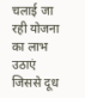चलाई जा रही योजना का लाभ उठाएं जिससे दूध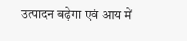उत्पादन बढ़ेगा एवं आय में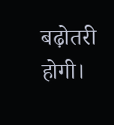बढ़ोतरी होगी।